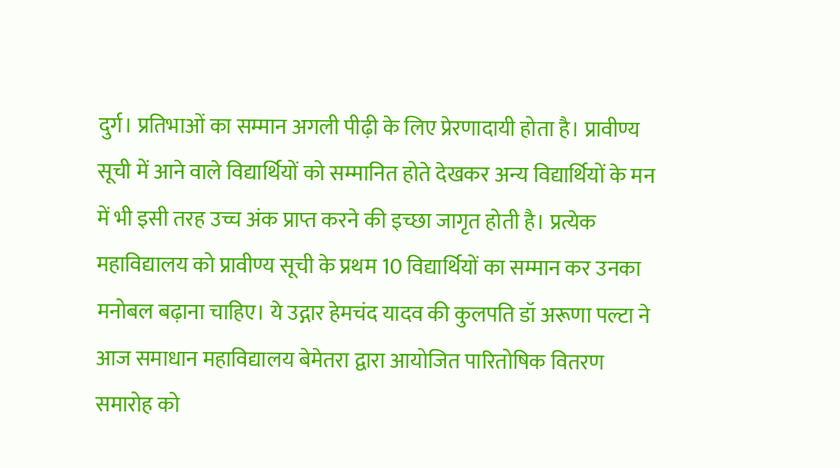दुर्ग। प्रतिभाओं का सम्मान अगली पीढ़ी के लिए प्रेरणादायी होता है। प्रावीण्य सूची में आने वाले विद्यार्थियों को सम्मानित होते देखकर अन्य विद्यार्थियों के मन में भी इसी तरह उच्च अंक प्राप्त करने की इच्छा जागृत होती है। प्रत्येक महाविद्यालय को प्रावीण्य सूची के प्रथम 10 विद्यार्थियों का सम्मान कर उनका मनोबल बढ़ाना चाहिए। ये उद्गार हेमचंद यादव की कुलपति डॉ अरूणा पल्टा ने आज समाधान महाविद्यालय बेमेतरा द्वारा आयोजित पारितोषिक वितरण समारोह को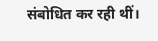संबोधित कर रही थीं।